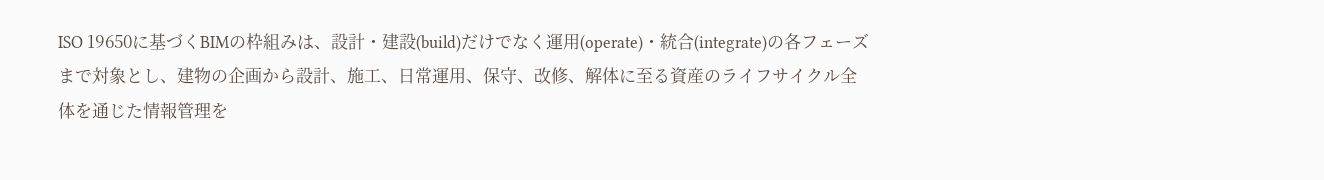ISO 19650に基づくBIMの枠組みは、設計・建設(build)だけでなく運用(operate)・統合(integrate)の各フェーズまで対象とし、建物の企画から設計、施工、日常運用、保守、改修、解体に至る資産のライフサイクル全体を通じた情報管理を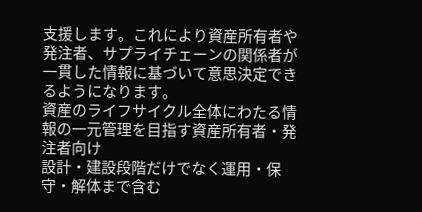支援します。これにより資産所有者や発注者、サプライチェーンの関係者が一貫した情報に基づいて意思決定できるようになります。
資産のライフサイクル全体にわたる情報の一元管理を目指す資産所有者・発注者向け
設計・建設段階だけでなく運用・保守・解体まで含む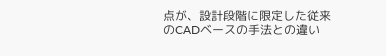点が、設計段階に限定した従来のCADベースの手法との違い